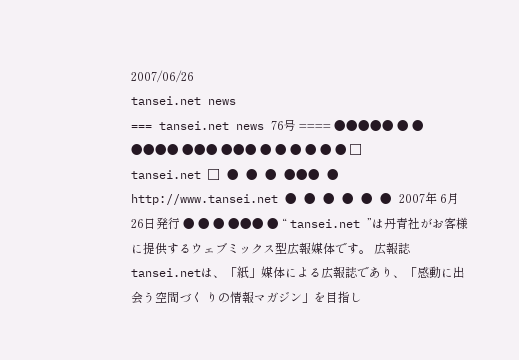2007/06/26
tansei.net news
=== tansei.net news 76号 ==== ●●●●● ● ● ●●●● ●●● ●●● ● ● ● ● ● ● □ tansei.net □ ● ● ● ●●● ● http://www.tansei.net ● ● ● ● ● ● 2007年 6月 26日発行 ● ● ● ●●● ● “ tansei.net ”は丹青社がお客様に提供するウェブミックス型広報媒体です。 広報誌tansei.netは、「紙」媒体による広報誌であり、「感動に出会う空間づく りの情報マガジン」を目指し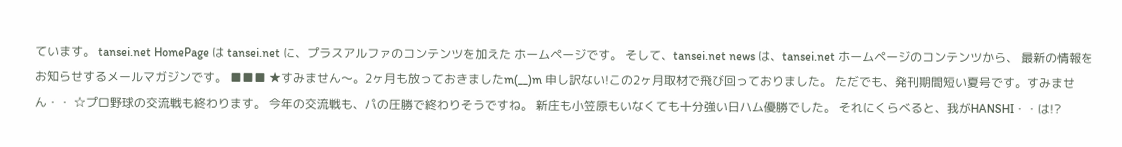ています。 tansei.net HomePage は tansei.net に、プラスアルファのコンテンツを加えた ホームページです。 そして、tansei.net news は、tansei.net ホームページのコンテンツから、 最新の情報をお知らせするメールマガジンです。 ■■■ ★すみません〜。2ヶ月も放っておきましたm(__)m 申し訳ない!この2ヶ月取材で飛び回っておりました。 ただでも、発刊期間短い夏号です。すみません・・ ☆プロ野球の交流戦も終わります。 今年の交流戦も、パの圧勝で終わりそうですね。 新庄も小笠原もいなくても十分強い日ハム優勝でした。 それにくらべると、我がHANSHI・・は!?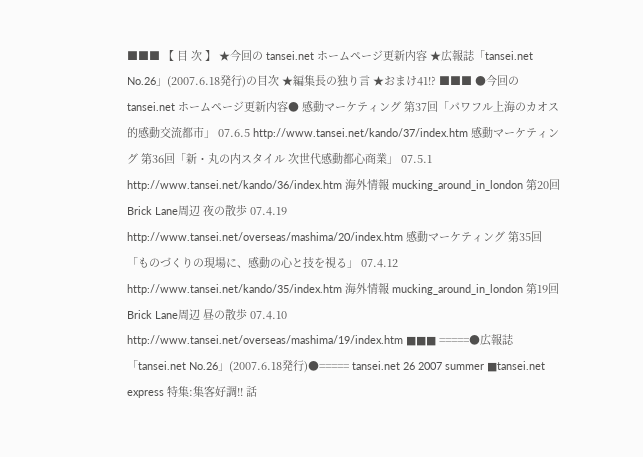■■■ 【 目 次 】 ★今回の tansei.net ホームページ更新内容 ★広報誌「tansei.net No.26」(2007.6.18発行)の目次 ★編集長の独り言 ★おまけ41!? ■■■ ●今回の tansei.net ホームページ更新内容● 感動マーケティング 第37回「パワフル上海のカオス的感動交流都市」 07.6.5 http://www.tansei.net/kando/37/index.htm 感動マーケティング 第36回「新・丸の内スタイル 次世代感動都心商業」 07.5.1 http://www.tansei.net/kando/36/index.htm 海外情報 mucking_around_in_london 第20回 Brick Lane周辺 夜の散歩 07.4.19 http://www.tansei.net/overseas/mashima/20/index.htm 感動マーケティング 第35回「ものづくりの現場に、感動の心と技を視る」 07.4.12 http://www.tansei.net/kando/35/index.htm 海外情報 mucking_around_in_london 第19回 Brick Lane周辺 昼の散歩 07.4.10 http://www.tansei.net/overseas/mashima/19/index.htm ■■■ =====●広報誌「tansei.net No.26」(2007.6.18発行)●===== tansei.net 26 2007 summer ■tansei.net express 特集:集客好調!! 話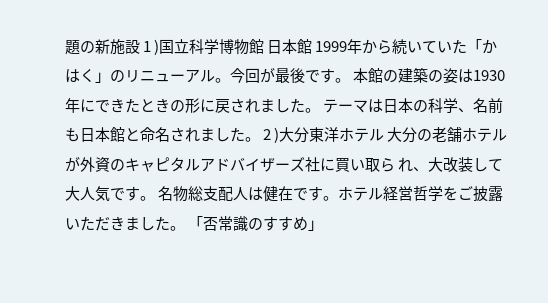題の新施設 1 )国立科学博物館 日本館 1999年から続いていた「かはく」のリニューアル。今回が最後です。 本館の建築の姿は1930年にできたときの形に戻されました。 テーマは日本の科学、名前も日本館と命名されました。 2 )大分東洋ホテル 大分の老舗ホテルが外資のキャピタルアドバイザーズ社に買い取ら れ、大改装して大人気です。 名物総支配人は健在です。ホテル経営哲学をご披露いただきました。 「否常識のすすめ」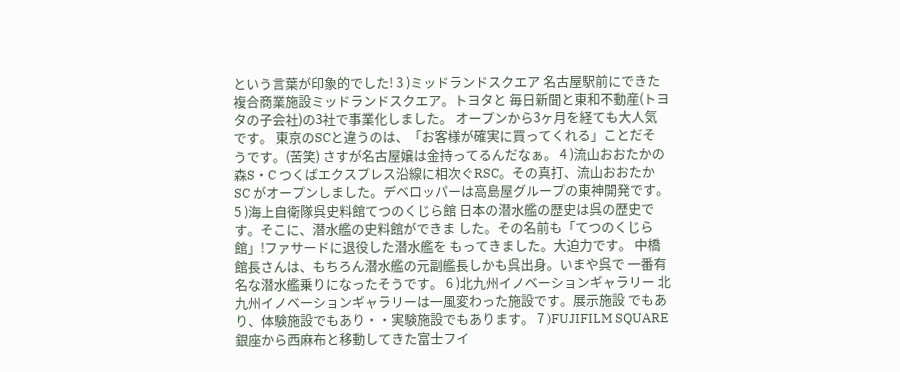という言葉が印象的でした! 3 )ミッドランドスクエア 名古屋駅前にできた複合商業施設ミッドランドスクエア。トヨタと 毎日新聞と東和不動産(トヨタの子会社)の3社で事業化しました。 オープンから3ヶ月を経ても大人気です。 東京のSCと違うのは、「お客様が確実に買ってくれる」ことだそ うです。(苦笑) さすが名古屋嬢は金持ってるんだなぁ。 4 )流山おおたかの森S・C つくばエクスプレス沿線に相次ぐRSC。その真打、流山おおたかSC がオープンしました。デベロッパーは高島屋グループの東神開発です。 5 )海上自衛隊呉史料館てつのくじら館 日本の潜水艦の歴史は呉の歴史です。そこに、潜水艦の史料館ができま した。その名前も「てつのくじら館」!ファサードに退役した潜水艦を もってきました。大迫力です。 中橋館長さんは、もちろん潜水艦の元副艦長しかも呉出身。いまや呉で 一番有名な潜水艦乗りになったそうです。 6 )北九州イノベーションギャラリー 北九州イノベーションギャラリーは一風変わった施設です。展示施設 でもあり、体験施設でもあり・・実験施設でもあります。 7 )FUJIFILM SQUARE 銀座から西麻布と移動してきた富士フイ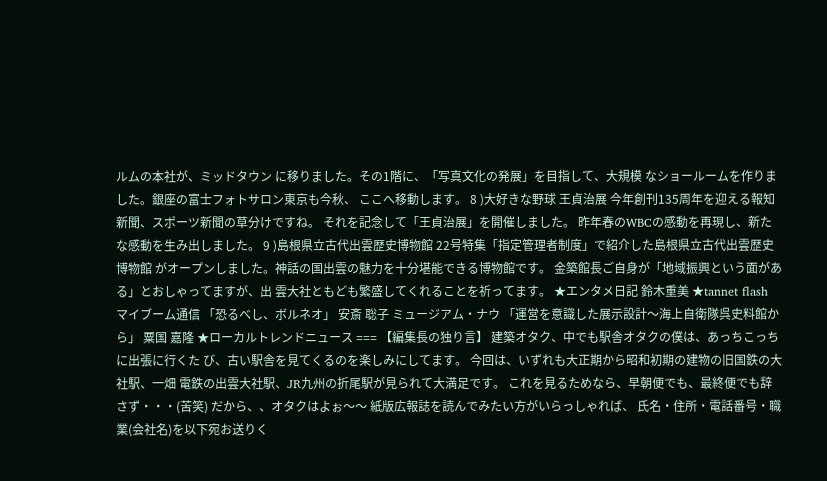ルムの本社が、ミッドタウン に移りました。その1階に、「写真文化の発展」を目指して、大規模 なショールームを作りました。銀座の富士フォトサロン東京も今秋、 ここへ移動します。 8 )大好きな野球 王貞治展 今年創刊135周年を迎える報知新聞、スポーツ新聞の草分けですね。 それを記念して「王貞治展」を開催しました。 昨年春のWBCの感動を再現し、新たな感動を生み出しました。 9 )島根県立古代出雲歴史博物館 22号特集「指定管理者制度」で紹介した島根県立古代出雲歴史博物館 がオープンしました。神話の国出雲の魅力を十分堪能できる博物館です。 金築館長ご自身が「地域振興という面がある」とおしゃってますが、出 雲大社ともども繁盛してくれることを祈ってます。 ★エンタメ日記 鈴木重美 ★tannet flash マイブーム通信 「恐るべし、ボルネオ」 安斎 聡子 ミュージアム・ナウ 「運営を意識した展示設計〜海上自衛隊呉史料館から」 粟国 嘉隆 ★ローカルトレンドニュース === 【編集長の独り言】 建築オタク、中でも駅舎オタクの僕は、あっちこっちに出張に行くた び、古い駅舎を見てくるのを楽しみにしてます。 今回は、いずれも大正期から昭和初期の建物の旧国鉄の大社駅、一畑 電鉄の出雲大社駅、JR九州の折尾駅が見られて大満足です。 これを見るためなら、早朝便でも、最終便でも辞さず・・・(苦笑) だから、、オタクはよぉ〜〜 紙版広報誌を読んでみたい方がいらっしゃれば、 氏名・住所・電話番号・職業(会社名)を以下宛お送りく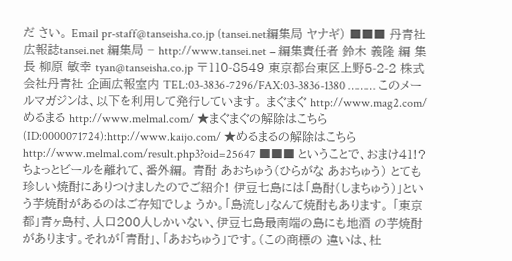だ さい。 Email pr-staff@tanseisha.co.jp (tansei.net編集局 ヤナギ) ■■■ 丹青社広報誌tansei.net 編集局 − http://www.tansei.net − 編集責任者 鈴木 義隆 編 集 長 柳原 敏幸 tyan@tanseisha.co.jp 〒110-8549 東京都台東区上野5-2-2 株式会社丹青社 企画広報室内 TEL:03-3836-7296/FAX:03-3836-1380 ……… このメールマガジンは、以下を利用して発行しています。 まぐまぐ http://www.mag2.com/ めるまる http://www.melmal.com/ ★まぐまぐの解除はこちら(ID:0000071724):http://www.kaijo.com/ ★めるまるの解除はこちら http://www.melmal.com/result.php3?oid=25647 ■■■ ということで、おまけ41!? ちょっとビールを離れて、番外編。 青酎 あおちゅう(ひらがな あおちゅう) とても珍しい焼酎にありつけましたのでご紹介! 伊豆七島には「島酎(しまちゅう)」という芋焼酎があるのはご存知でしょ うか。「島流し」なんて焼酎もあります。 「東京都」青ヶ島村、人口200人しかいない、伊豆七島最南端の島にも地酒 の芋焼酎があります。それが「青酎」、「あおちゅう」です。(この商標の 違いは、杜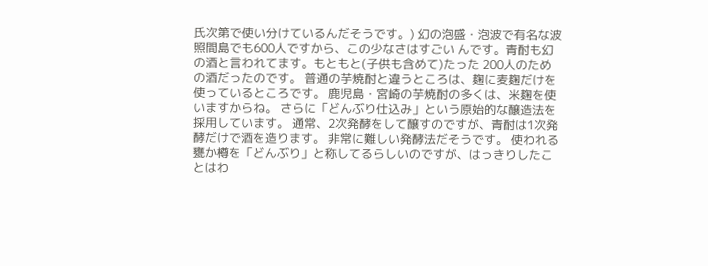氏次第で使い分けているんだそうです。) 幻の泡盛・泡波で有名な波照間島でも600人ですから、この少なさはすごい んです。青酎も幻の酒と言われてます。もともと(子供も含めて)たった 200人のための酒だったのです。 普通の芋焼酎と違うところは、麹に麦麹だけを使っているところです。 鹿児島・宮崎の芋焼酎の多くは、米麹を使いますからね。 さらに「どんぶり仕込み」という原始的な醸造法を採用しています。 通常、2次発酵をして醸すのですが、青酎は1次発酵だけで酒を造ります。 非常に難しい発酵法だそうです。 使われる甕か樽を「どんぶり」と称してるらしいのですが、はっきりしたこ とはわ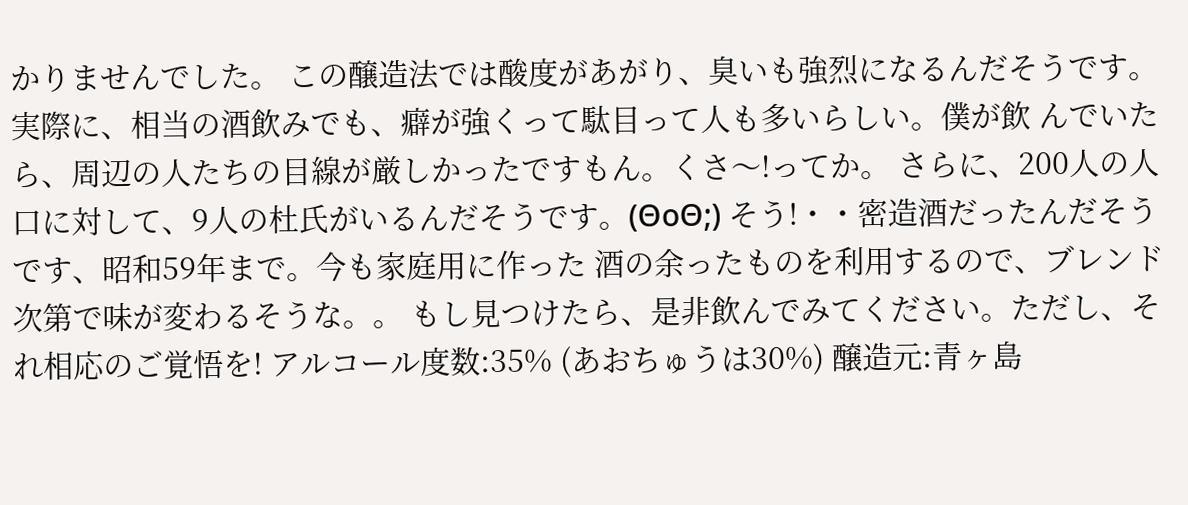かりませんでした。 この醸造法では酸度があがり、臭いも強烈になるんだそうです。 実際に、相当の酒飲みでも、癖が強くって駄目って人も多いらしい。僕が飲 んでいたら、周辺の人たちの目線が厳しかったですもん。くさ〜!ってか。 さらに、200人の人口に対して、9人の杜氏がいるんだそうです。(ΘoΘ;) そう!・・密造酒だったんだそうです、昭和59年まで。今も家庭用に作った 酒の余ったものを利用するので、ブレンド次第で味が変わるそうな。。 もし見つけたら、是非飲んでみてください。ただし、それ相応のご覚悟を! アルコール度数:35% (あおちゅうは30%) 醸造元:青ヶ島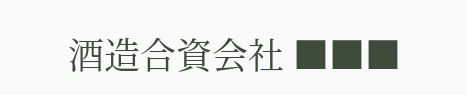酒造合資会社 ■■■